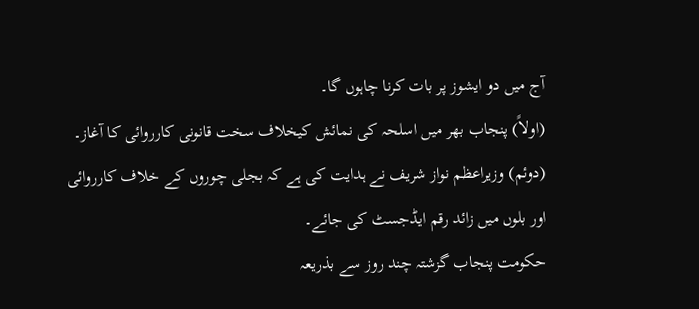آج میں دو ایشوز پر بات کرنا چاہوں گا۔
(اولاً) پنجاب بھر میں اسلحہ کی نمائش کیخلاف سخت قانونی کارروائی کا آغاز۔ (دوئم) وزیراعظم نواز شریف نے ہدایت کی ہے کہ بجلی چوروں کے خلاف کارروائی اور بلوں میں زائد رقم ایڈجسٹ کی جائے۔
حکومت پنجاب گزشتہ چند روز سے بذریعہ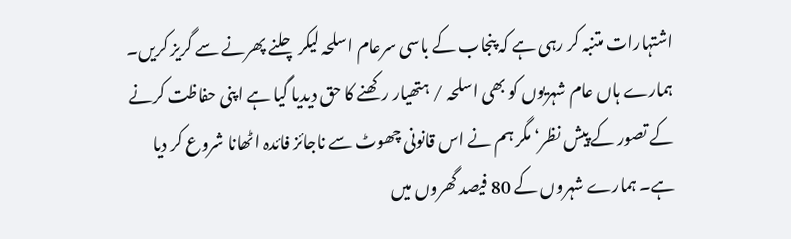اشتہارات متنبہ کر رہی ہے کہ پنجاب کے باسی سرعام اسلحہ لیکر چلنے پھرنے سے گریز کریں۔ ہمارے ہاں عام شہریوں کو بھی اسلحہ / ہتھیار رکھنے کا حق دیدیا گیا ہے اپنی حفاظت کرنے کے تصور کے پیش نظر‘ مگر ہم نے اس قانونی چھوٹ سے ناجائز فائدہ اٹھانا شروع کر دیا ہے۔ ہمارے شہروں کے 80 فیصد گھروں میں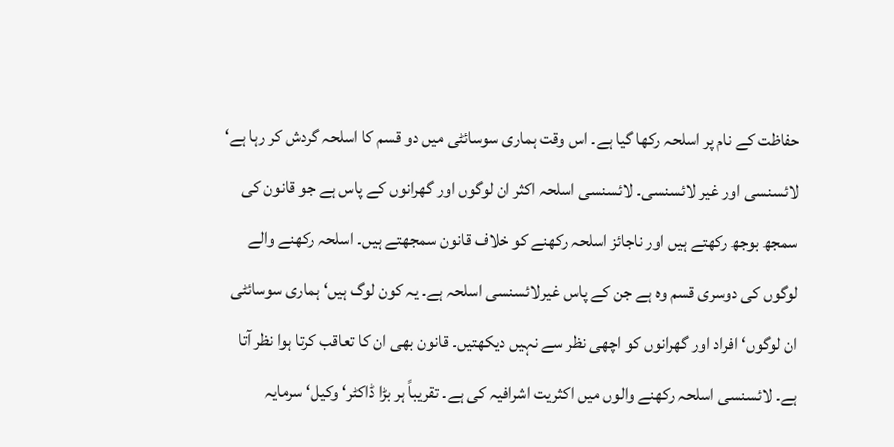حفاظت کے نام پر اسلحہ رکھا گیا ہے۔ اس وقت ہماری سوسائٹی میں دو قسم کا اسلحہ گردش کر رہا ہے‘ لائسنسی اور غیر لائسنسی۔ لائسنسی اسلحہ اکثر ان لوگوں اور گھرانوں کے پاس ہے جو قانون کی سمجھ بوجھ رکھتے ہیں اور ناجائز اسلحہ رکھنے کو خلاف قانون سمجھتے ہیں۔ اسلحہ رکھنے والے لوگوں کی دوسری قسم وہ ہے جن کے پاس غیرلائسنسی اسلحہ ہے۔ یہ کون لوگ ہیں‘ ہماری سوسائٹی ان لوگوں‘ افراد اور گھرانوں کو اچھی نظر سے نہیں دیکھتیں۔ قانون بھی ان کا تعاقب کرتا ہوا نظر آتا ہے۔ لائسنسی اسلحہ رکھنے والوں میں اکثریت اشرافیہ کی ہے۔ تقریباً ہر بڑا ڈاکٹر‘ وکیل‘ سرمایہ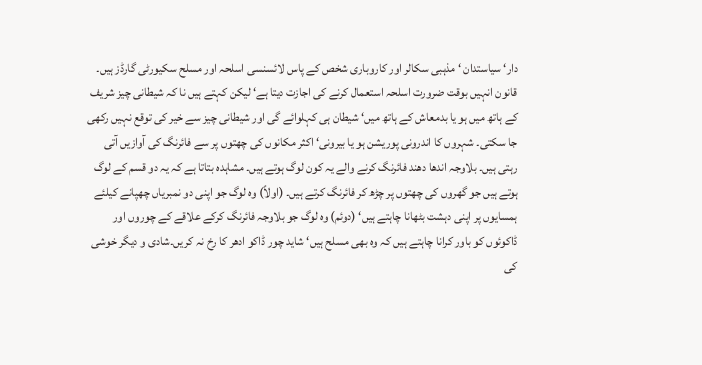دار‘ سیاستدان ‘ مذہبی سکالر اور کاروباری شخص کے پاس لائسنسی اسلحہ اور مسلح سکیورٹی گارڈز ہیں۔ قانون انہیں بوقت ضرورت اسلحہ استعمال کرنے کی اجازت دیتا ہے‘ لیکن کہتے ہیں نا کہ شیطانی چیز شریف کے ہاتھ میں ہو یا بدمعاش کے ہاتھ میں‘ شیطان ہی کہلوائے گی اور شیطانی چیز سے خیر کی توقع نہیں رکھی جا سکتی۔ شہروں کا اندرونی پوریشن ہو یا بیرونی‘ اکثر مکانوں کی چھتوں پر سے فائرنگ کی آوازیں آتی رہتی ہیں۔ بلاوجہ اندھا دھند فائرنگ کرنے والے یہ کون لوگ ہوتے ہیں۔ مشاہدہ بتاتا ہے کہ یہ دو قسم کے لوگ ہوتے ہیں جو گھروں کی چھتوں پر چڑھ کر فائرنگ کرتے ہیں۔ (اولاً) وہ لوگ جو اپنی دو نمبریاں چھپانے کیلئے ہمسایوں پر اپنی دہشت بٹھانا چاہتے ہیں‘ (دوئم) وہ لوگ جو بلاوجہ فائرنگ کرکے علاقے کے چوروں اور ڈاکوئوں کو باور کرانا چاہتے ہیں کہ وہ بھی مسلح ہیں‘ شاید چور ڈاکو ادھر کا رخ نہ کریں۔شادی و دیگر خوشی کی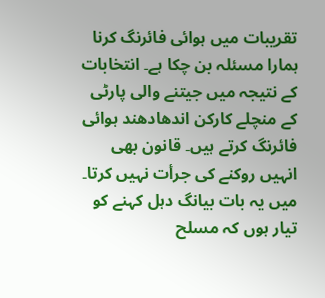تقریبات میں ہوائی فائرنگ کرنا ہمارا مسئلہ بن چکا ہے۔ انتخابات کے نتیجہ میں جیتنے والی پارٹی کے منچلے کارکن اندھادھند ہوائی فائرنگ کرتے ہیں۔ قانون بھی انہیں روکنے کی جرأت نہیں کرتا۔ میں یہ بات بیانگ دہل کہنے کو تیار ہوں کہ مسلح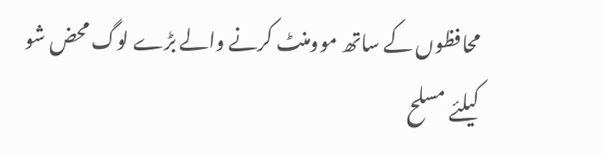محافظوں کے ساتھ موومنٹ کرنے والے بڑے لوگ محض شو کیلئے مسلح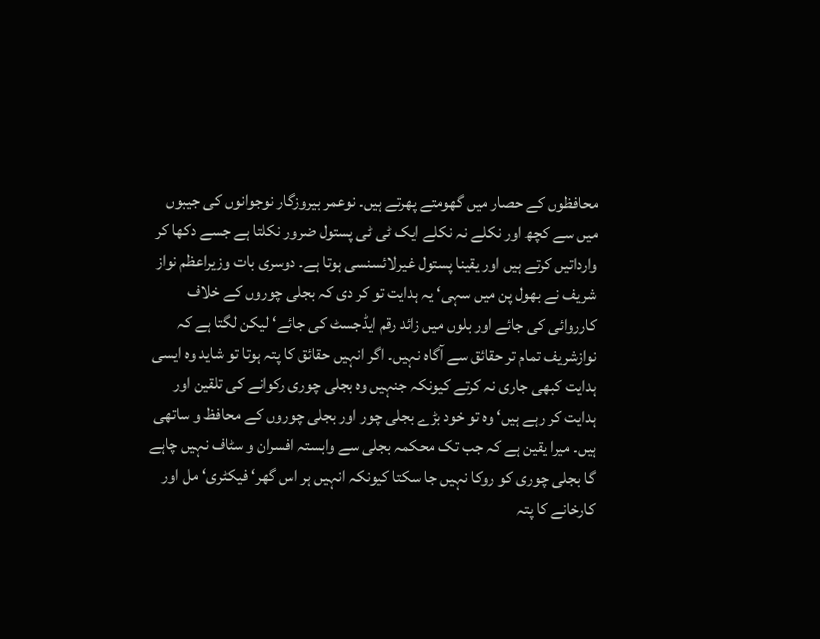محافظوں کے حصار میں گھومتے پھرتے ہیں۔ نوعمر بیروزگار نوجوانوں کی جیبوں میں سے کچھ اور نکلے نہ نکلے ایک ٹی ٹی پستول ضرور نکلتا ہے جسے دکھا کر وارداتیں کرتے ہیں اور یقینا پستول غیرلائسنسی ہوتا ہے۔ دوسری بات وزیراعظم نواز شریف نے بھول پن میں سہی‘ یہ ہدایت تو کر دی کہ بجلی چوروں کے خلاف کارروائی کی جائے اور بلوں میں زائد رقم ایڈجسٹ کی جائے‘ لیکن لگتا ہے کہ نوازشریف تمام تر حقائق سے آگاہ نہیں۔ اگر انہیں حقائق کا پتہ ہوتا تو شاید وہ ایسی ہدایت کبھی جاری نہ کرتے کیونکہ جنہیں وہ بجلی چوری رکوانے کی تلقین اور ہدایت کر رہے ہیں‘ وہ تو خود بڑے بجلی چور اور بجلی چوروں کے محافظ و ساتھی ہیں۔ میرا یقین ہے کہ جب تک محکمہ بجلی سے وابستہ افسران و سٹاف نہیں چاہے گا بجلی چوری کو روکا نہیں جا سکتا کیونکہ انہیں ہر اس گھر‘ فیکٹری‘ مل اور کارخانے کا پتہ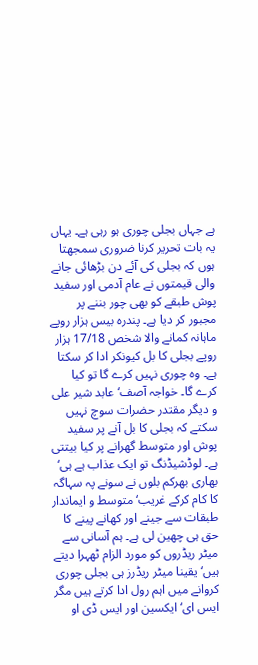ہے جہاں بجلی چوری ہو رہی ہے۔ یہاں یہ بات تحریر کرنا ضروری سمجھتا ہوں کہ بجلی کی آئے دن بڑھائی جانے والی قیمتوں نے عام آدمی اور سفید پوش طبقے کو بھی چور بننے پر مجبور کر دیا ہے۔ پندرہ بیس ہزار روپے ماہانہ کمانے والا شخص 17/18 ہزار روپے بجلی کا بل کیونکر ادا کر سکتا ہے۔ وہ چوری نہیں کرے گا تو کیا کرے گا۔ خواجہ آصف‘ عابد شیر علی و دیگر مقتدر حضرات سوچ نہیں سکتے کہ بجلی کا بل آنے پر سفید پوش اور متوسط گھرانے پر کیا بیتتی ہے۔ لوڈشیڈنگ تو ایک عذاب ہے ہی‘ بھاری بھرکم بلوں نے سونے پہ سہاگہ کا کام کرکے غریب‘ متوسط و ایماندار طبقات سے جینے اور کھانے پینے کا حق ہی چھین لی ہے۔ ہم آسانی سے میٹر ریڈروں کو مورد الزام ٹھہرا دیتے ہیں‘ یقینا میٹر ریڈرز ہی بجلی چوری کروانے میں اہم رول ادا کرتے ہیں مگر ایس ای‘ ایکسین اور ایس ڈی او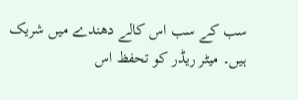سب کے سب اس کالے دھندے میں شریک ہیں۔ میٹر ریڈر کو تحفظ اس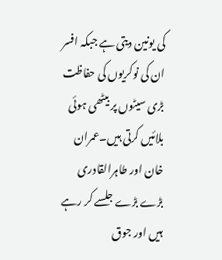کی یونین دیتی ہے جبکہ افسر ان کی نوکریوں کی حفاظت بڑی سیٹوں پر بیٹھی ہوئی بلائیں کرتی ہیں۔عمران خان اور طاہرالقادری بڑے بڑے جلسے کر رہے ہیں اور جوق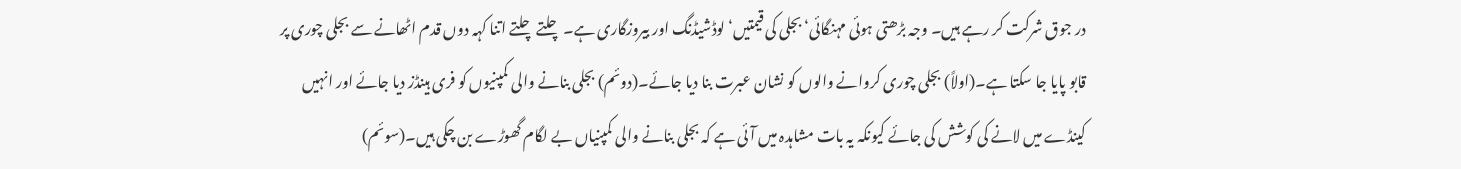در جوق شرکت کر رہے ہیں۔ وجہ بڑھتی ہوئی مہنگائی‘ بجلی کی قیمتیں‘ لوڈشیڈنگ اور بیروزگاری ہے۔ چلتے چلتے اتنا کہہ دوں قدم اٹھانے سے بجلی چوری پر قابو پایا جا سکتا ہے۔(اولاً) بجلی چوری کروانے والوں کو نشان عبرت بنا دیا جائے۔(دوئم) بجلی بنانے والی کمپنیوں کو فری ہینڈز دیا جائے اور انہیں کینڈے میں لانے کی کوشش کی جائے کیونکہ یہ بات مشاہدہ میں آئی ہے کہ بجلی بنانے والی کمپنیاں بے لگام گھوڑے بن چکی ہیں۔(سوئم)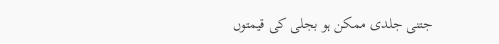جتنی جلدی ممکن ہو بجلی کی قیمتوں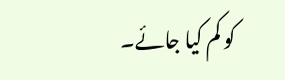کو کم کیا جائے۔